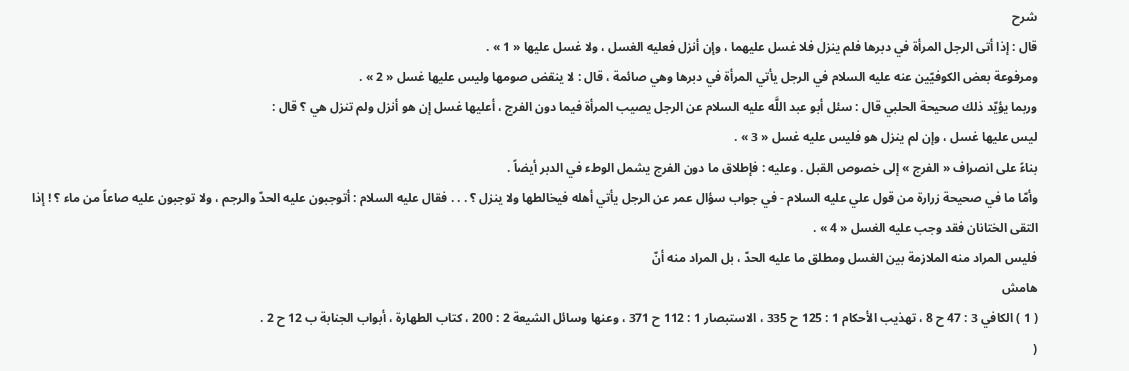شرح
قال : إذا أتى الرجل المرأة في دبرها فلم ينزل فلا غسل عليهما ، وإن أنزل فعليه الغسل ، ولا غسل عليها « 1 » .
ومرفوعة بعض الكوفيّين عنه عليه السلام في الرجل يأتي المرأة في دبرها وهي صائمة ، قال : لا ينقض صومها وليس عليها غسل « 2 » .
وربما يؤيّد ذلك صحيحة الحلبي قال : سئل أبو عبد اللَّه عليه السلام عن الرجل يصيب المرأة فيما دون الفرج ، أعليها غسل إن هو أنزل ولم تنزل هي ؟ قال :
ليس عليها غسل ، وإن لم ينزل هو فليس عليه غسل « 3 » .
بناءً على انصراف « الفرج » إلى خصوص القبل . وعليه : فإطلاق ما دون الفرج يشمل الوطء في الدبر أيضاً .
وأمّا ما في صحيحة زرارة من قول علي عليه السلام - في جواب سؤال عمر عن الرجل يأتي أهله فيخالطها ولا ينزل ؟ . . . فقال عليه السلام : أتوجبون عليه الحدّ والرجم ، ولا توجبون عليه صاعاً من ماء ؟ ! إذا التقى الختانان فقد وجب عليه الغسل « 4 » .
فليس المراد منه الملازمة بين الغسل ومطلق ما عليه الحدّ ، بل المراد منه أنّ
هامش
( 1 ) الكافي 3 : 47 ح 8 ، تهذيب الأحكام 1 : 125 ح 335 ، الاستبصار 1 : 112 ح 371 ، وعنها وسائل الشيعة 2 : 200 ، كتاب الطهارة ، أبواب الجنابة ب 12 ح 2 .
(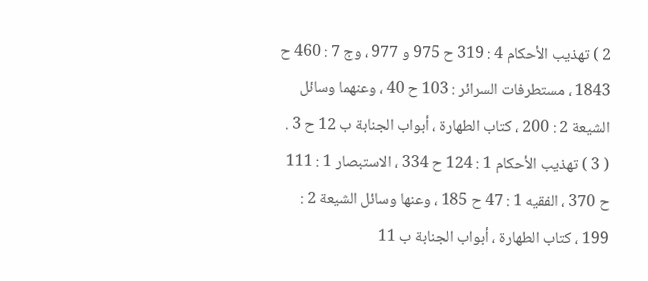2 ) تهذيب الأحكام 4 : 319 ح 975 و 977 ، وج 7 : 460 ح 1843 ، مستطرفات السرائر : 103 ح 40 ، وعنهما وسائل الشيعة 2 : 200 ، كتاب الطهارة ، أبواب الجنابة ب 12 ح 3 .
( 3 ) تهذيب الأحكام 1 : 124 ح 334 ، الاستبصار 1 : 111 ح 370 ، الفقيه 1 : 47 ح 185 ، وعنها وسائل الشيعة 2 : 199 ، كتاب الطهارة ، أبواب الجنابة ب 11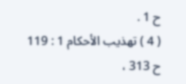ح 1 .
( 4 ) تهذيب الأحكام 1 : 119 ح 313 ،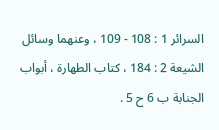السرائر 1 : 108 - 109 ، وعنهما وسائل الشيعة 2 : 184 ، كتاب الطهارة ، أبواب الجنابة ب 6 ح 5 .